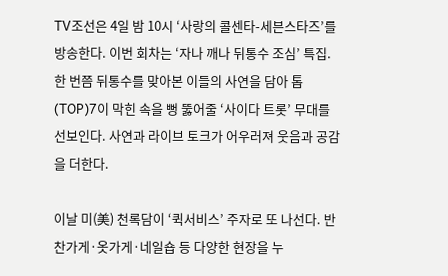TV조선은 4일 밤 10시 ‘사랑의 콜센타-세븐스타즈’를 방송한다. 이번 회차는 ‘자나 깨나 뒤통수 조심’ 특집. 한 번쯤 뒤통수를 맞아본 이들의 사연을 담아 톱(TOP)7이 막힌 속을 뻥 뚫어줄 ‘사이다 트롯’ 무대를 선보인다. 사연과 라이브 토크가 어우러져 웃음과 공감을 더한다.

이날 미(美) 천록담이 ‘퀵서비스’ 주자로 또 나선다. 반찬가게·옷가게·네일숍 등 다양한 현장을 누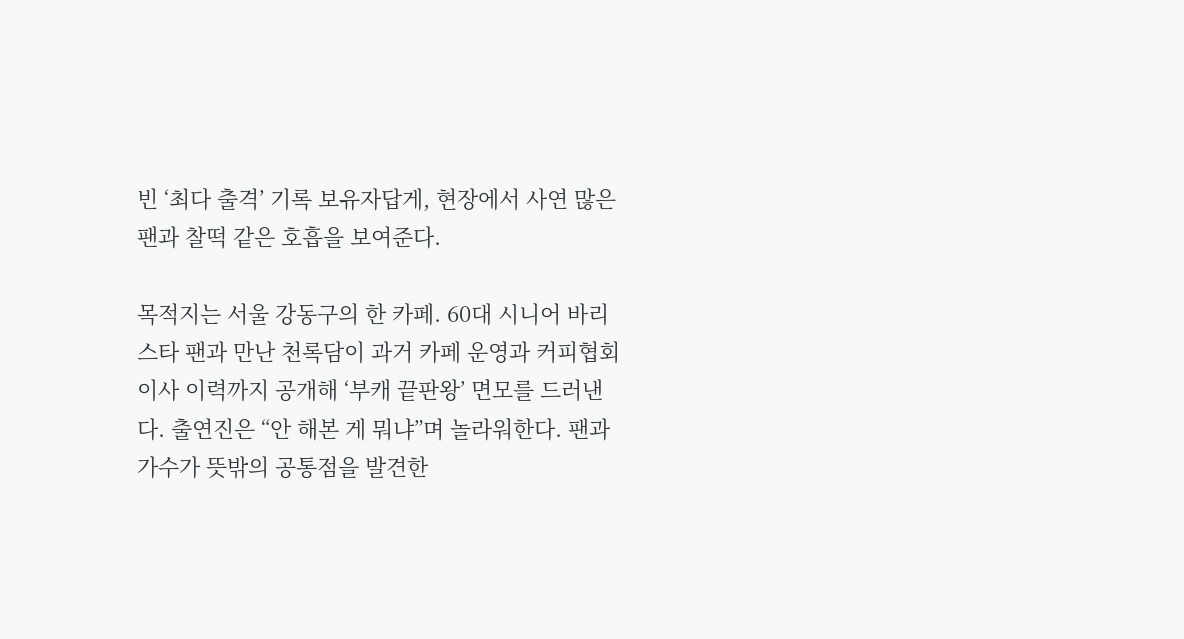빈 ‘최다 출격’ 기록 보유자답게, 현장에서 사연 많은 팬과 찰떡 같은 호흡을 보여준다.

목적지는 서울 강동구의 한 카페. 60대 시니어 바리스타 팬과 만난 천록담이 과거 카페 운영과 커피협회 이사 이력까지 공개해 ‘부캐 끝판왕’ 면모를 드러낸다. 출연진은 “안 해본 게 뭐냐”며 놀라워한다. 팬과 가수가 뜻밖의 공통점을 발견한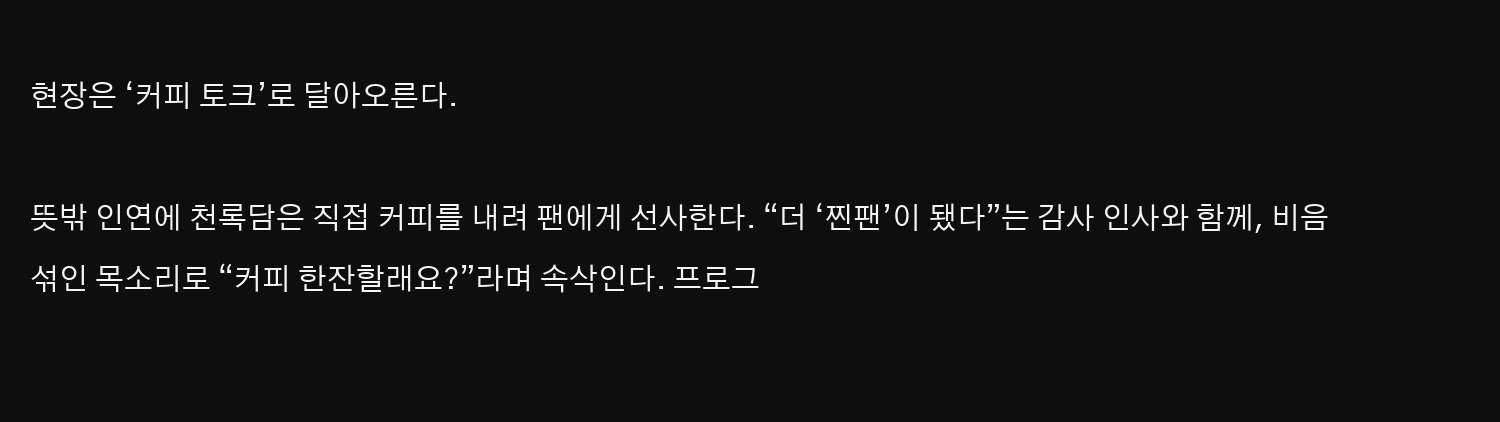현장은 ‘커피 토크’로 달아오른다.

뜻밖 인연에 천록담은 직접 커피를 내려 팬에게 선사한다. “더 ‘찐팬’이 됐다”는 감사 인사와 함께, 비음 섞인 목소리로 “커피 한잔할래요?”라며 속삭인다. 프로그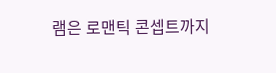램은 로맨틱 콘셉트까지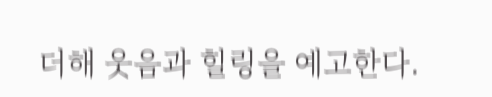더해 웃음과 힐링을 예고한다.